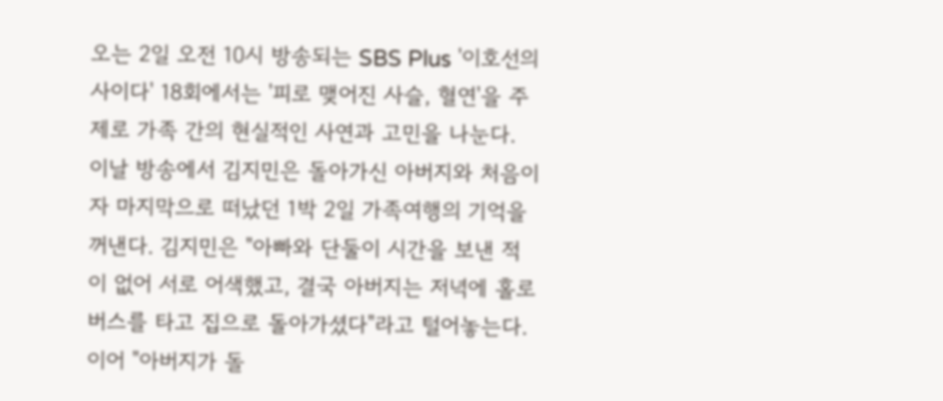오는 2일 오전 10시 방송되는 SBS Plus '이호선의 사이다' 18회에서는 '피로 맺어진 사슬, 혈연'을 주제로 가족 간의 현실적인 사연과 고민을 나눈다.
이날 방송에서 김지민은 돌아가신 아버지와 처음이자 마지막으로 떠났던 1박 2일 가족여행의 기억을 꺼낸다. 김지민은 "아빠와 단둘이 시간을 보낸 적이 없어 서로 어색했고, 결국 아버지는 저녁에 홀로 버스를 타고 집으로 돌아가셨다"라고 털어놓는다. 이어 "아버지가 돌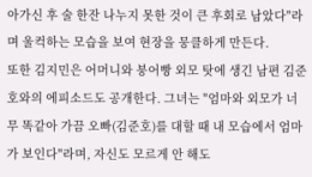아가신 후 술 한잔 나누지 못한 것이 큰 후회로 남았다"라며 울컥하는 모습을 보여 현장을 뭉클하게 만든다.
또한 김지민은 어머니와 붕어빵 외모 탓에 생긴 남편 김준호와의 에피소드도 공개한다. 그녀는 "엄마와 외모가 너무 똑같아 가끔 오빠(김준호)를 대할 때 내 모습에서 엄마가 보인다"라며, 자신도 모르게 안 해도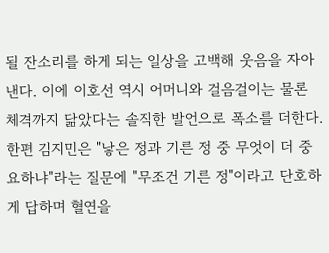될 잔소리를 하게 되는 일상을 고백해 웃음을 자아낸다. 이에 이호선 역시 어머니와 걸음걸이는 물론 체격까지 닮았다는 솔직한 발언으로 폭소를 더한다.
한편 김지민은 "낳은 정과 기른 정 중 무엇이 더 중요하냐"라는 질문에 "무조건 기른 정"이라고 단호하게 답하며 혈연을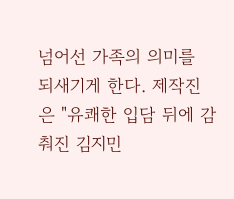넘어선 가족의 의미를 되새기게 한다. 제작진은 "유쾌한 입담 뒤에 감춰진 김지민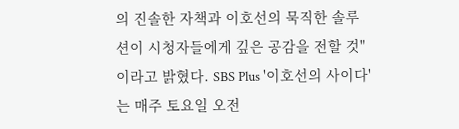의 진솔한 자책과 이호선의 묵직한 솔루션이 시청자들에게 깊은 공감을 전할 것"이라고 밝혔다. SBS Plus '이호선의 사이다'는 매주 토요일 오전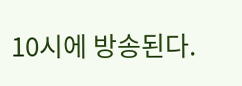10시에 방송된다.